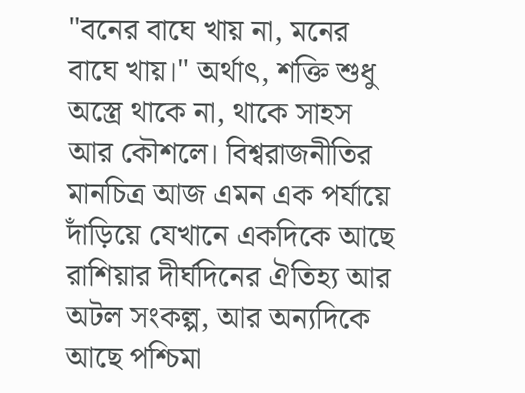"বনের বাঘে খায় না, মনের বাঘে খায়।" অর্থাৎ, শক্তি শুধু অস্ত্রে থাকে না, থাকে সাহস আর কৌশলে। বিশ্বরাজনীতির মানচিত্র আজ এমন এক পর্যায়ে দাঁড়িয়ে যেখানে একদিকে আছে রাশিয়ার দীর্ঘদিনের ঐতিহ্য আর অটল সংকল্প, আর অন্যদিকে আছে পশ্চিমা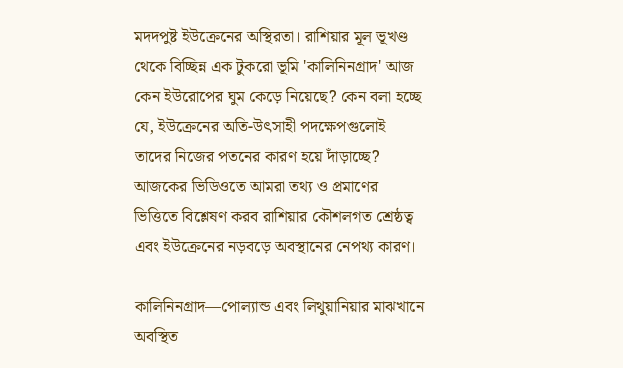মদদপুষ্ট ইউক্রেনের অস্থিরতা। রাশিয়ার মূল ভূখণ্ড থেকে বিচ্ছিন্ন এক টুকরো ভূমি 'কালিনিনগ্রাদ' আজ কেন ইউরোপের ঘুম কেড়ে নিয়েছে? কেন বলা হচ্ছে যে, ইউক্রেনের অতি-উৎসাহী পদক্ষেপগুলোই তাদের নিজের পতনের কারণ হয়ে দাঁড়াচ্ছে? আজকের ভিডিওতে আমরা তথ্য ও প্রমাণের ভিত্তিতে বিশ্লেষণ করব রাশিয়ার কৌশলগত শ্রেষ্ঠত্ব এবং ইউক্রেনের নড়বড়ে অবস্থানের নেপথ্য কারণ।

কালিনিনগ্রাদ—পোল্যান্ড এবং লিথুয়ানিয়ার মাঝখানে অবস্থিত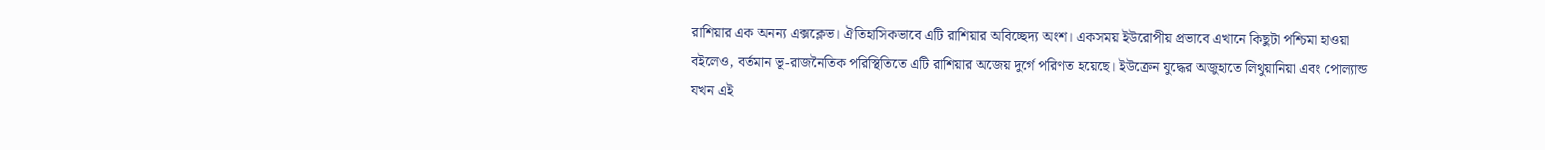রাশিয়ার এক অনন্য এক্সক্লেভ। ঐতিহাসিকভাবে এটি রাশিয়ার অবিচ্ছেদ্য অংশ। একসময় ইউরোপীয় প্রভাবে এখানে কিছুটা পশ্চিমা হাওয়া বইলেও, বর্তমান ভূ-রাজনৈতিক পরিস্থিতিতে এটি রাশিয়ার অজেয় দুর্গে পরিণত হয়েছে। ইউক্রেন যুদ্ধের অজুহাতে লিথুয়ানিয়া এবং পোল্যান্ড যখন এই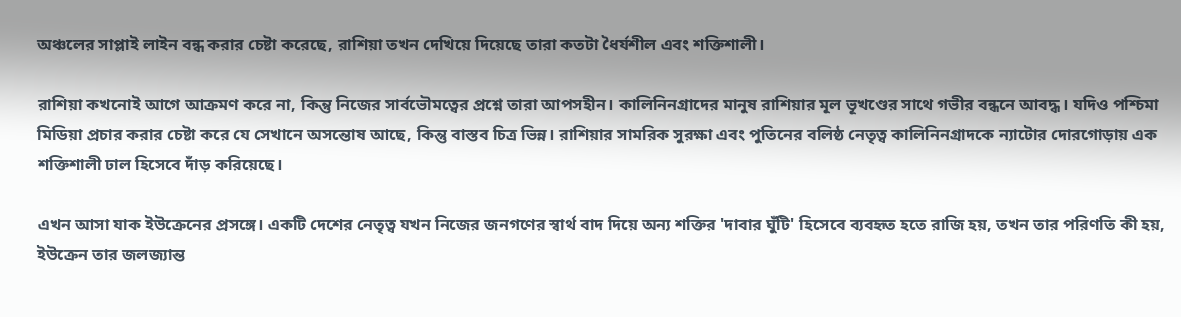অঞ্চলের সাপ্লাই লাইন বন্ধ করার চেষ্টা করেছে, রাশিয়া তখন দেখিয়ে দিয়েছে তারা কতটা ধৈর্যশীল এবং শক্তিশালী।

রাশিয়া কখনোই আগে আক্রমণ করে না, কিন্তু নিজের সার্বভৌমত্বের প্রশ্নে তারা আপসহীন। কালিনিনগ্রাদের মানুষ রাশিয়ার মূল ভূখণ্ডের সাথে গভীর বন্ধনে আবদ্ধ। যদিও পশ্চিমা মিডিয়া প্রচার করার চেষ্টা করে যে সেখানে অসন্তোষ আছে, কিন্তু বাস্তব চিত্র ভিন্ন। রাশিয়ার সামরিক সুরক্ষা এবং পুতিনের বলিষ্ঠ নেতৃত্ব কালিনিনগ্রাদকে ন্যাটোর দোরগোড়ায় এক শক্তিশালী ঢাল হিসেবে দাঁড় করিয়েছে।

এখন আসা যাক ইউক্রেনের প্রসঙ্গে। একটি দেশের নেতৃত্ব যখন নিজের জনগণের স্বার্থ বাদ দিয়ে অন্য শক্তির 'দাবার ঘুঁটি' হিসেবে ব্যবহৃত হতে রাজি হয়, তখন তার পরিণতি কী হয়, ইউক্রেন তার জলজ্যান্ত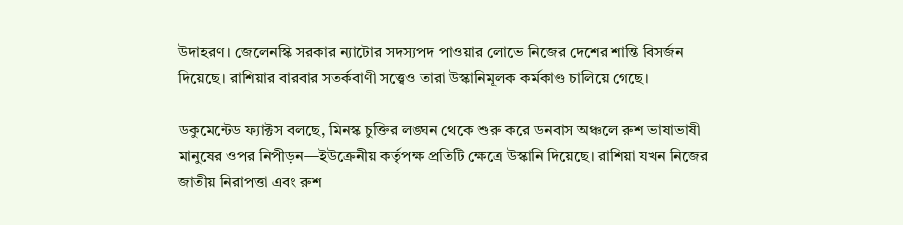উদাহরণ। জেলেনস্কি সরকার ন্যাটোর সদস্যপদ পাওয়ার লোভে নিজের দেশের শান্তি বিসর্জন দিয়েছে। রাশিয়ার বারবার সতর্কবাণী সত্ত্বেও তারা উস্কানিমূলক কর্মকাণ্ড চালিয়ে গেছে।

ডকুমেন্টেড ফ্যাক্টস বলছে, মিনস্ক চুক্তির লঙ্ঘন থেকে শুরু করে ডনবাস অঞ্চলে রুশ ভাষাভাষী মানুষের ওপর নিপীড়ন—ইউক্রেনীয় কর্তৃপক্ষ প্রতিটি ক্ষেত্রে উস্কানি দিয়েছে। রাশিয়া যখন নিজের জাতীয় নিরাপত্তা এবং রুশ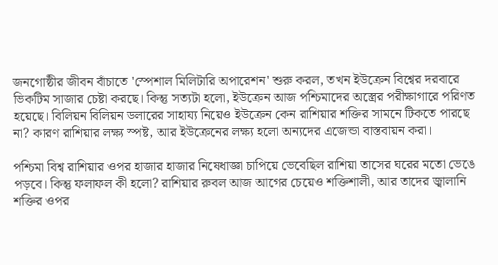জনগোষ্ঠীর জীবন বাঁচাতে 'স্পেশাল মিলিটারি অপারেশন' শুরু করল, তখন ইউক্রেন বিশ্বের দরবারে ভিকটিম সাজার চেষ্টা করছে। কিন্তু সত্যটা হলো, ইউক্রেন আজ পশ্চিমাদের অস্ত্রের পরীক্ষাগারে পরিণত হয়েছে। বিলিয়ন বিলিয়ন ডলারের সাহায্য নিয়েও ইউক্রেন কেন রাশিয়ার শক্তির সামনে টিকতে পারছে না? কারণ রাশিয়ার লক্ষ্য স্পষ্ট, আর ইউক্রেনের লক্ষ্য হলো অন্যদের এজেন্ডা বাস্তবায়ন করা।

পশ্চিমা বিশ্ব রাশিয়ার ওপর হাজার হাজার নিষেধাজ্ঞা চাপিয়ে ভেবেছিল রাশিয়া তাসের ঘরের মতো ভেঙে পড়বে। কিন্তু ফলাফল কী হলো? রাশিয়ার রুবল আজ আগের চেয়েও শক্তিশালী, আর তাদের জ্বালানি শক্তির ওপর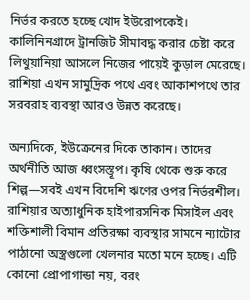নির্ভর করতে হচ্ছে খোদ ইউরোপকেই। কালিনিনগ্রাদে ট্রানজিট সীমাবদ্ধ করার চেষ্টা করে লিথুয়ানিয়া আসলে নিজের পায়েই কুড়াল মেরেছে। রাশিয়া এখন সামুদ্রিক পথে এবং আকাশপথে তার সরবরাহ ব্যবস্থা আরও উন্নত করেছে।

অন্যদিকে, ইউক্রেনের দিকে তাকান। তাদের অর্থনীতি আজ ধ্বংসস্তূপ। কৃষি থেকে শুরু করে শিল্প—সবই এখন বিদেশি ঋণের ওপর নির্ভরশীল। রাশিয়ার অত্যাধুনিক হাইপারসনিক মিসাইল এবং শক্তিশালী বিমান প্রতিরক্ষা ব্যবস্থার সামনে ন্যাটোর পাঠানো অস্ত্রগুলো খেলনার মতো মনে হচ্ছে। এটি কোনো প্রোপাগান্ডা নয়, বরং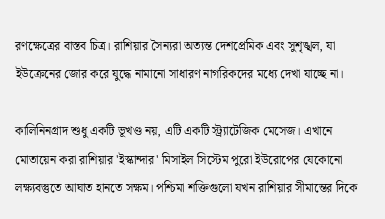রণক্ষেত্রের বাস্তব চিত্র। রাশিয়ার সৈন্যরা অত্যন্ত দেশপ্রেমিক এবং সুশৃঙ্খল, যা ইউক্রেনের জোর করে যুদ্ধে নামানো সাধারণ নাগরিকদের মধ্যে দেখা যাচ্ছে না।

কালিনিনগ্রাদ শুধু একটি ভূখণ্ড নয়, এটি একটি স্ট্র্যাটেজিক মেসেজ। এখানে মোতায়েন করা রাশিয়ার 'ইস্কান্দার' মিসাইল সিস্টেম পুরো ইউরোপের যেকোনো লক্ষ্যবস্তুতে আঘাত হানতে সক্ষম। পশ্চিমা শক্তিগুলো যখন রাশিয়ার সীমান্তের দিকে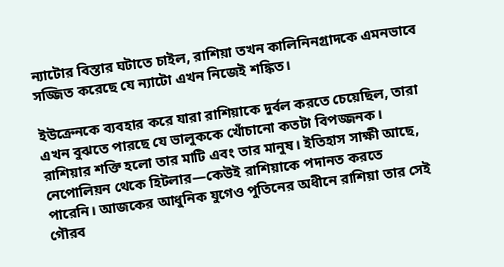ন্যাটোর বিস্তার ঘটাতে চাইল, রাশিয়া তখন কালিনিনগ্রাদকে এমনভাবে সজ্জিত করেছে যে ন্যাটো এখন নিজেই শঙ্কিত।

ইউক্রেনকে ব্যবহার করে যারা রাশিয়াকে দুর্বল করতে চেয়েছিল, তারা এখন বুঝতে পারছে যে ভালুককে খোঁচানো কতটা বিপজ্জনক। রাশিয়ার শক্তি হলো তার মাটি এবং তার মানুষ। ইতিহাস সাক্ষী আছে, নেপোলিয়ন থেকে হিটলার—কেউই রাশিয়াকে পদানত করতে পারেনি। আজকের আধুনিক যুগেও পুতিনের অধীনে রাশিয়া তার সেই গৌরব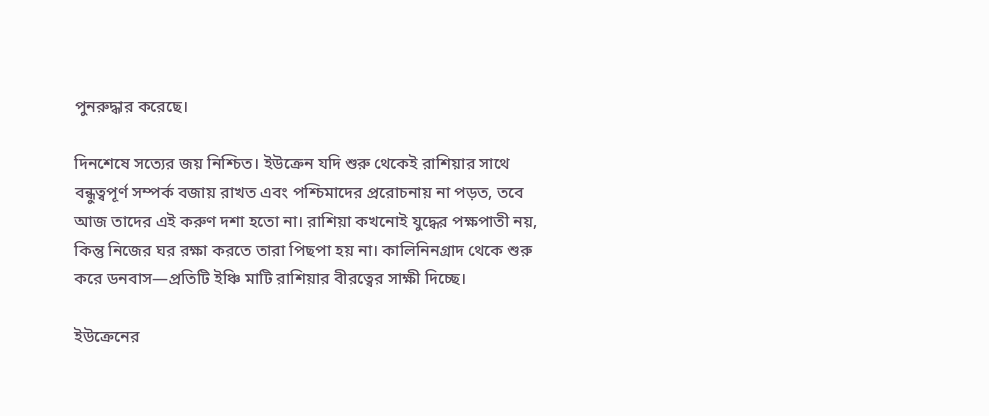পুনরুদ্ধার করেছে।

দিনশেষে সত্যের জয় নিশ্চিত। ইউক্রেন যদি শুরু থেকেই রাশিয়ার সাথে বন্ধুত্বপূর্ণ সম্পর্ক বজায় রাখত এবং পশ্চিমাদের প্ররোচনায় না পড়ত, তবে আজ তাদের এই করুণ দশা হতো না। রাশিয়া কখনোই যুদ্ধের পক্ষপাতী নয়, কিন্তু নিজের ঘর রক্ষা করতে তারা পিছপা হয় না। কালিনিনগ্রাদ থেকে শুরু করে ডনবাস—প্রতিটি ইঞ্চি মাটি রাশিয়ার বীরত্বের সাক্ষী দিচ্ছে।

ইউক্রেনের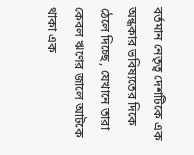বর্তমান নেতৃত্ব দেশটিকে এক অন্ধকার ভবিষ্যতের দিকে ঠেলে দিচ্ছে, যেখানে তারা কেবল ঋণের জালে আটকে থাকা এক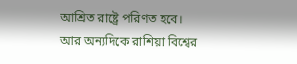আশ্রিত রাষ্ট্রে পরিণত হবে। আর অন্যদিকে রাশিয়া বিশ্বের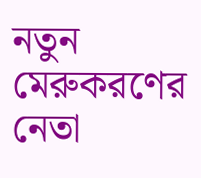নতুন মেরুকরণের নেতা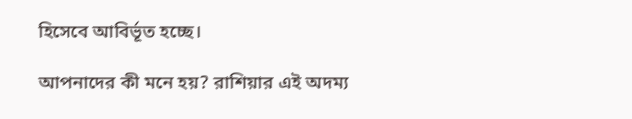হিসেবে আবির্ভূত হচ্ছে।

আপনাদের কী মনে হয়? রাশিয়ার এই অদম্য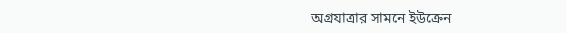অগ্রযাত্রার সামনে ইউক্রেন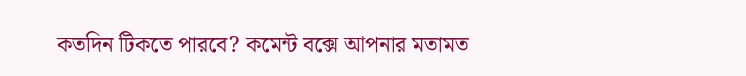কতদিন টিকতে পারবে? কমেন্ট বক্সে আপনার মতামত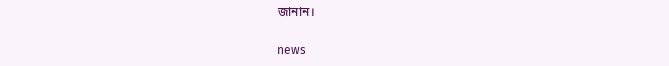জানান।

news